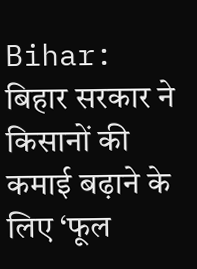Bihar: बिहार सरकार ने किसानों की कमाई बढ़ाने के लिए ‘फूल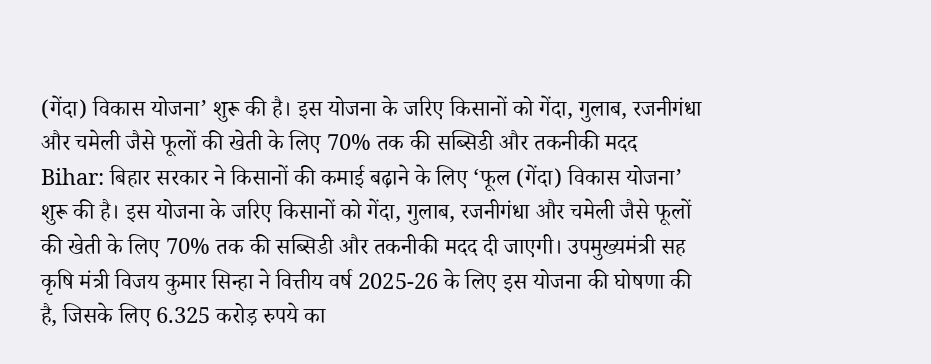(गेंदा) विकास योजना’ शुरू की है। इस योजना के जरिए किसानों को गेंदा, गुलाब, रजनीगंधा और चमेली जैसे फूलों की खेती के लिए 70% तक की सब्सिडी और तकनीकी मदद
Bihar: बिहार सरकार ने किसानों की कमाई बढ़ाने के लिए ‘फूल (गेंदा) विकास योजना’ शुरू की है। इस योजना के जरिए किसानों को गेंदा, गुलाब, रजनीगंधा और चमेली जैसे फूलों की खेती के लिए 70% तक की सब्सिडी और तकनीकी मदद दी जाएगी। उपमुख्यमंत्री सह कृषि मंत्री विजय कुमार सिन्हा ने वित्तीय वर्ष 2025-26 के लिए इस योजना की घोषणा की है, जिसके लिए 6.325 करोड़ रुपये का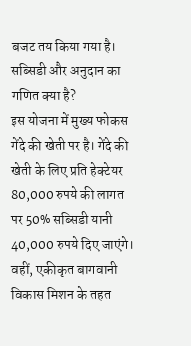बजट तय किया गया है।
सब्सिडी और अनुदान का गणित क्या है?
इस योजना में मुख्य फोकस गेंदे की खेती पर है। गेंदे की खेती के लिए प्रति हेक्टेयर 80,000 रुपये की लागत पर 50% सब्सिडी यानी 40,000 रुपये दिए जाएंगे। वहीं, एकीकृत बागवानी विकास मिशन के तहत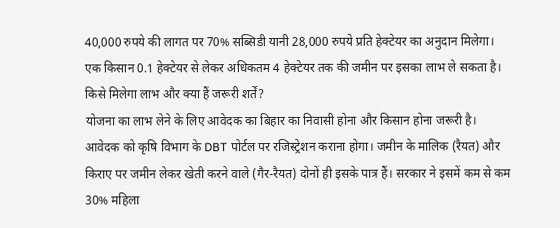40,000 रुपये की लागत पर 70% सब्सिडी यानी 28,000 रुपये प्रति हेक्टेयर का अनुदान मिलेगा। एक किसान 0.1 हेक्टेयर से लेकर अधिकतम 4 हेक्टेयर तक की जमीन पर इसका लाभ ले सकता है।
किसे मिलेगा लाभ और क्या हैं जरूरी शर्तें?
योजना का लाभ लेने के लिए आवेदक का बिहार का निवासी होना और किसान होना जरूरी है। आवेदक को कृषि विभाग के DBT पोर्टल पर रजिस्ट्रेशन कराना होगा। जमीन के मालिक (रैयत) और किराए पर जमीन लेकर खेती करने वाले (गैर-रैयत) दोनों ही इसके पात्र हैं। सरकार ने इसमें कम से कम 30% महिला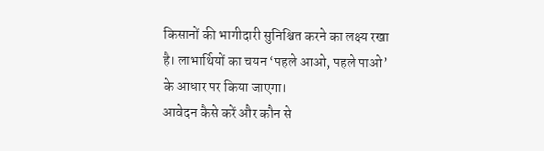किसानों की भागीदारी सुनिश्चित करने का लक्ष्य रखा है। लाभार्थियों का चयन ‘पहले आओ, पहले पाओ’ के आधार पर किया जाएगा।
आवेदन कैसे करें और कौन से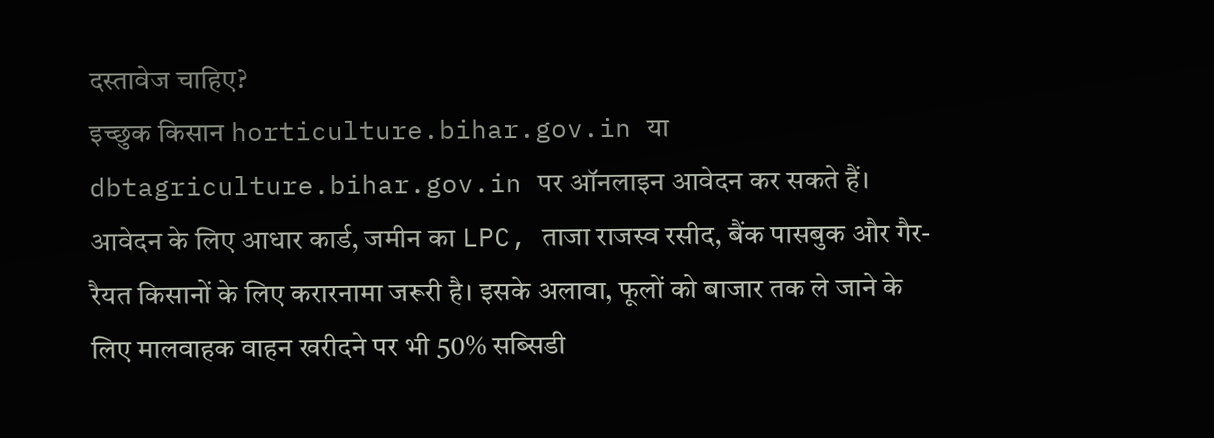दस्तावेज चाहिए?
इच्छुक किसान horticulture.bihar.gov.in या dbtagriculture.bihar.gov.in पर ऑनलाइन आवेदन कर सकते हैं। आवेदन के लिए आधार कार्ड, जमीन का LPC, ताजा राजस्व रसीद, बैंक पासबुक और गैर-रैयत किसानों के लिए करारनामा जरूरी है। इसके अलावा, फूलों को बाजार तक ले जाने के लिए मालवाहक वाहन खरीदने पर भी 50% सब्सिडी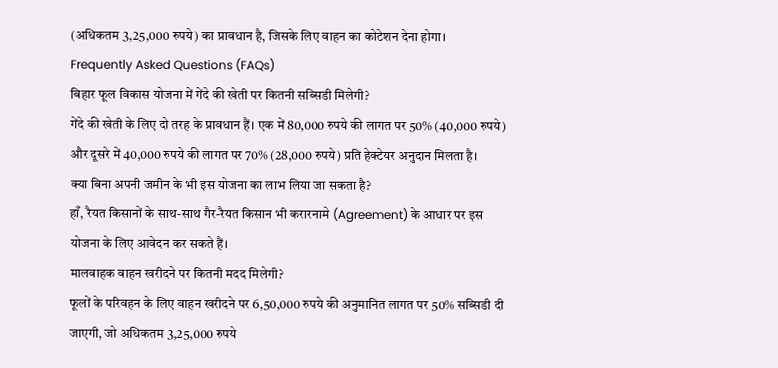(अधिकतम 3,25,000 रुपये) का प्रावधान है, जिसके लिए वाहन का कोटेशन देना होगा।
Frequently Asked Questions (FAQs)
बिहार फूल विकास योजना में गेंदे की खेती पर कितनी सब्सिडी मिलेगी?
गेंदे की खेती के लिए दो तरह के प्रावधान हैं। एक में 80,000 रुपये की लागत पर 50% (40,000 रुपये) और दूसरे में 40,000 रुपये की लागत पर 70% (28,000 रुपये) प्रति हेक्टेयर अनुदान मिलता है।
क्या बिना अपनी जमीन के भी इस योजना का लाभ लिया जा सकता है?
हाँ, रैयत किसानों के साथ-साथ गैर-रैयत किसान भी करारनामे (Agreement) के आधार पर इस योजना के लिए आवेदन कर सकते हैं।
मालवाहक वाहन खरीदने पर कितनी मदद मिलेगी?
फूलों के परिवहन के लिए वाहन खरीदने पर 6,50,000 रुपये की अनुमानित लागत पर 50% सब्सिडी दी जाएगी, जो अधिकतम 3,25,000 रुपये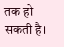तक हो सकती है।